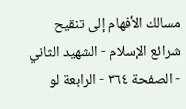مسالك الأفهام إلى تنقيح شرائع الإسلام - الشهيد الثاني - الصفحة ٣٦٤ - الرابعة لو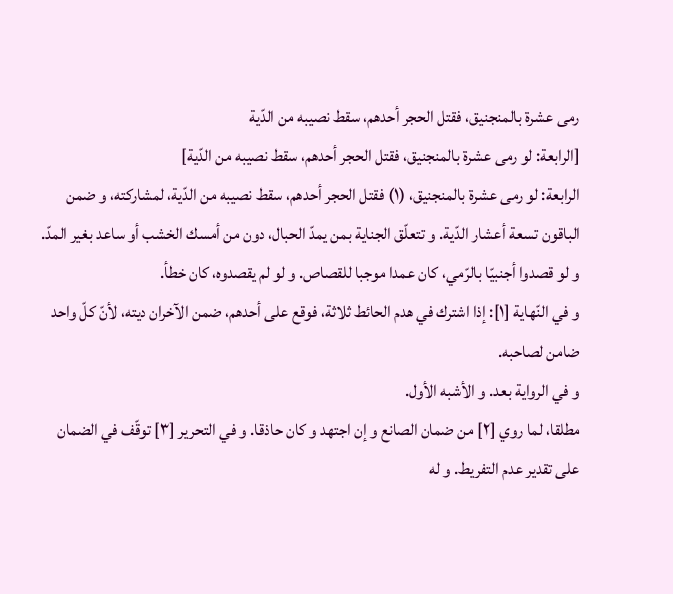رمى عشرة بالمنجنيق، فقتل الحجر أحدهم، سقط نصيبه من الدّية
[الرابعة: لو رمى عشرة بالمنجنيق، فقتل الحجر أحدهم، سقط نصيبه من الدّية]
الرابعة: لو رمى عشرة بالمنجنيق، (١) فقتل الحجر أحدهم، سقط نصيبه من الدّية، لمشاركته، و ضمن الباقون تسعة أعشار الدّية. و تتعلّق الجناية بمن يمدّ الحبال، دون من أمسك الخشب أو ساعد بغير المدّ.
و لو قصدوا أجنبيّا بالرّمي، كان عمدا موجبا للقصاص. و لو لم يقصدوه، كان خطأ.
و في النّهاية [١]: إذا اشترك في هدم الحائط ثلاثة، فوقع على أحدهم، ضمن الآخران ديته، لأنّ كلّ واحد ضامن لصاحبه.
و في الرواية بعد. و الأشبه الأول.
مطلقا، لما روي [٢] من ضمان الصانع و إن اجتهد و كان حاذقا. و في التحرير [٣] توقّف في الضمان على تقدير عدم التفريط. و له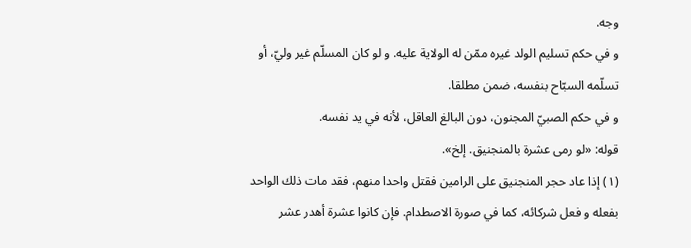وجه.
و في حكم تسليم الولد غيره ممّن له الولاية عليه. و لو كان المسلّم غير وليّ، أو تسلّمه السبّاح بنفسه، ضمن مطلقا.
و في حكم الصبيّ المجنون، دون البالغ العاقل، لأنه في يد نفسه.
قوله: «لو رمى عشرة بالمنجنيق. إلخ».
(١) إذا عاد حجر المنجنيق على الرامين فقتل واحدا منهم، فقد مات ذلك الواحد بفعله و فعل شركائه، كما في صورة الاصطدام. فإن كانوا عشرة أهدر عشر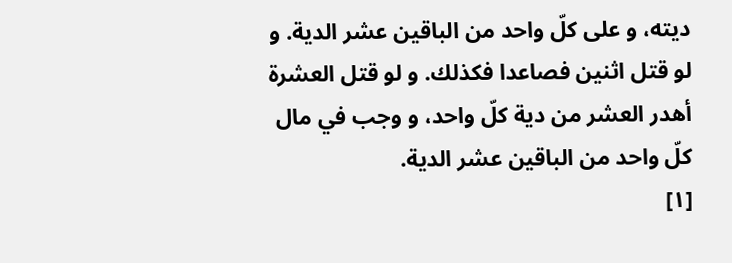ديته، و على كلّ واحد من الباقين عشر الدية. و لو قتل اثنين فصاعدا فكذلك. و لو قتل العشرة أهدر العشر من دية كلّ واحد، و وجب في مال كلّ واحد من الباقين عشر الدية.
[١]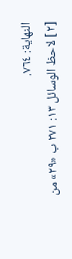النهاية: ٧٦٤.
[٢] لاحظ الوسائل ١٣: ٢٧١ ب «٢٩» من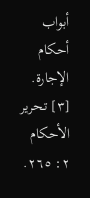أبواب أحكام الإجارة.
[٣] تحرير الأحكام ٢: ٢٦٥.